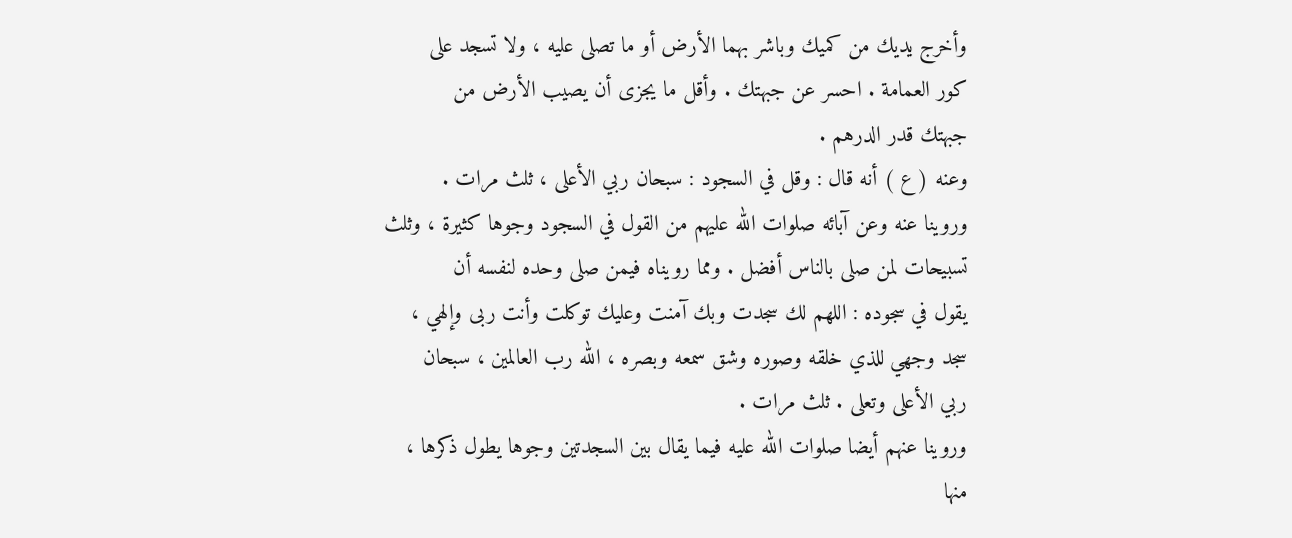وأخرج يديك من كميك وباشر بهما الأرض أو ما تصلى عليه ، ولا تسجد على
كور العمامة . احسر عن جبهتك . وأقل ما يجزى أن يصيب الأرض من
جبهتك قدر الدرهم .
وعنه ( ع ) أنه قال : وقل في السجود : سبحان ربي الأعلى ، ثلث مرات .
وروينا عنه وعن آبائه صلوات الله عليهم من القول في السجود وجوها كثيرة ، وثلث
تسبيحات لمن صلى بالناس أفضل . ومما رويناه فيمن صلى وحده لنفسه أن
يقول في سجوده : اللهم لك سجدت وبك آمنت وعليك توكلت وأنت ربى وإلهي ،
سجد وجهي للذي خلقه وصوره وشق سمعه وبصره ، الله رب العالمين ، سبحان
ربي الأعلى وتعلى . ثلث مرات .
وروينا عنهم أيضا صلوات الله عليه فيما يقال بين السجدتين وجوها يطول ذكرها ،
منها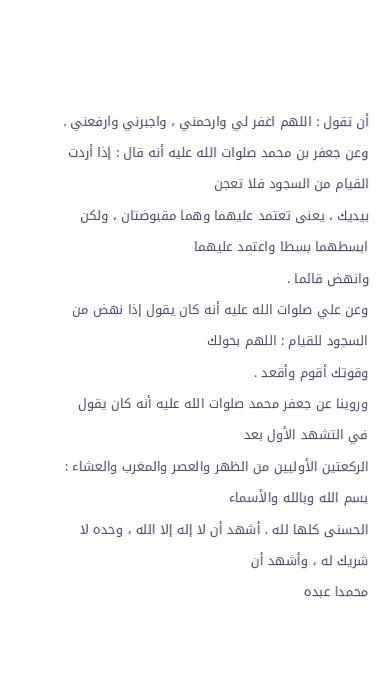أن تقول : اللهم اغفر لي وارحمني ، واجبرني وارفعني .
وعن جعفر بن محمد صلوات الله عليه أنه قال : إذا أردت القيام من السجود فلا تعجن
بيديك ، يعنى تعتمد عليهما وهما مقبوضتان ، ولكن ابسطهما بسطا واعتمد عليهما
وانهض قائما .
وعن علي صلوات الله عليه أنه كان يقول إذا نهض من السجود للقيام : اللهم بحولك
وقوتك أقوم وأقعد .
وروينا عن جعفر محمد صلوات الله عليه أنه كان يقول في التشهد الأول بعد
الركعتين الأوليين من الظهر والعصر والمغرب والعشاء : بسم الله وبالله والأسماء
الحسنى كلها لله . أشهد أن لا إله إلا الله ، وحده لا شريك له ، وأشهد أن
محمدا عبده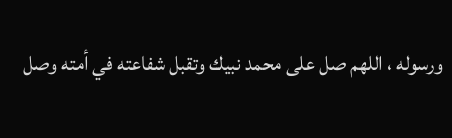ورسوله ، اللهم صل على محمد نبيك وتقبل شفاعته في أمته وصل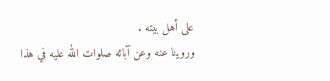على أهل بيته .
وروينا عنه وعن آبائه صلوات الله عليه في هذا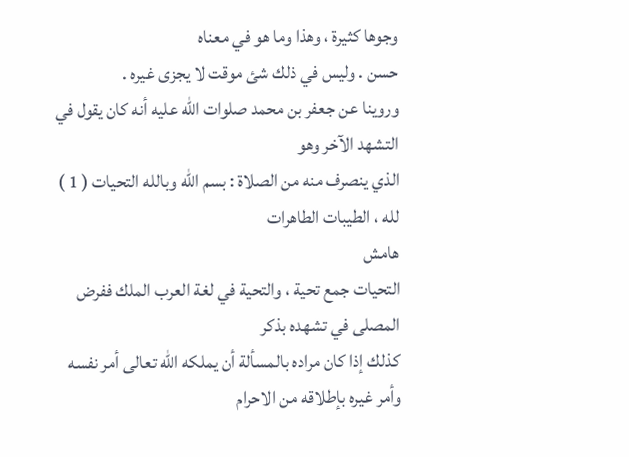وجوها كثيرة ، وهذا وما هو في معناه
حسن . وليس في ذلك شئ موقت لا يجزى غيره .
وروينا عن جعفر بن محمد صلوات الله عليه أنه كان يقول في التشهد الآخر وهو
الذي ينصرف منه من الصلاة : بسم الله وبالله التحيات ( 1 ) لله ، الطيبات الطاهرات
هامش
التحيات جمع تحية ، والتحية في لغة العرب الملك ففرض المصلى في تشهده بذكر
كذلك إذا كان مراده بالمسألة أن يملكه الله تعالى أمر نفسه وأمر غيره بإطلاقه من الاحرام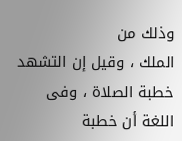وذلك من
الملك ، وقيل إن التشهد خطبة الصلاة ، وفى اللغة أن خطبة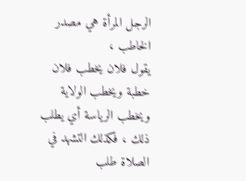الرجل المرأة هي مصدر الخاطب ،
يقول فلان يخطب فلان خطبة ويخطب الولاية ويخطب الرياسة أي يطلب ذلك ، فكذلك التشهد في
الصلاة طلب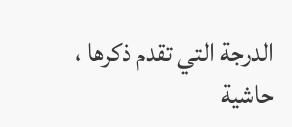الدرجة التي تقدم ذكرها ، حاشية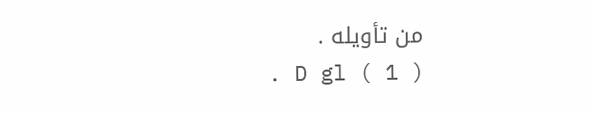من تأويله .
. D gl ( 1 )